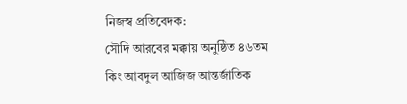নিজস্ব প্রতিবেদক:
সৌদি আরবের মক্কায় অনুষ্ঠিত ৪৬তম কিং আবদুল আজিজ আন্তর্জাতিক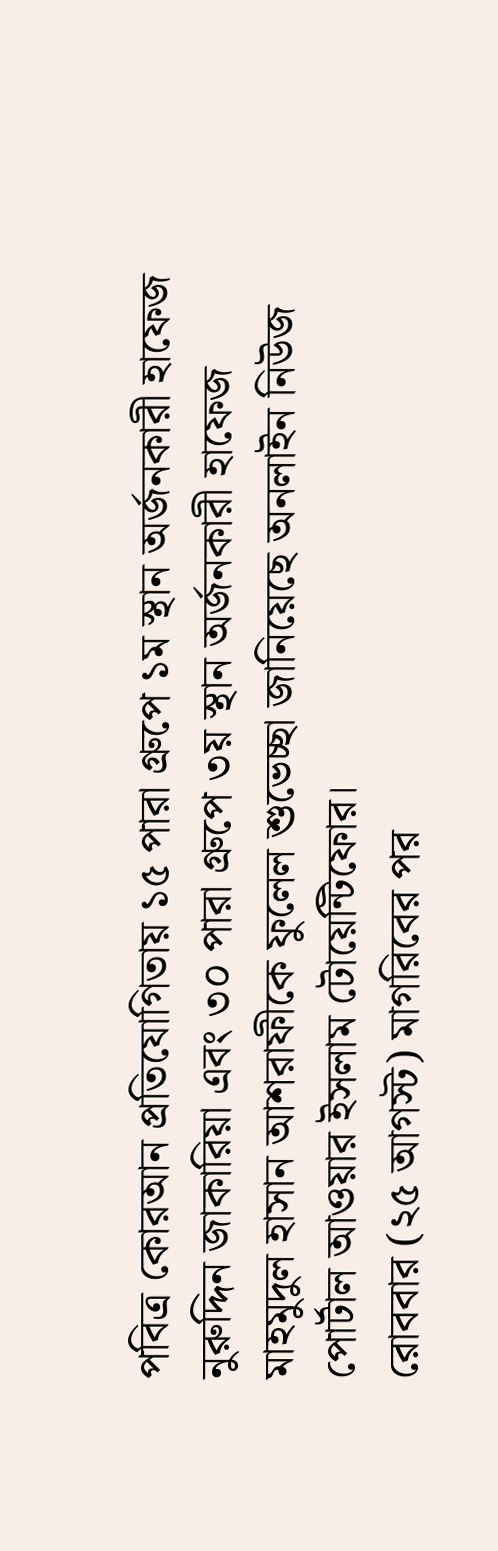পবিত্র কোরআন প্রতিযোগিতায় ১৫ পারা গ্রুপে ১ম স্থান অর্জনকারী হাফেজ নুরুদ্দিন জাকারিয়া এবং ৩০ পারা গ্রুপে ৩য় স্থান অর্জনকারী হাফেজ মাহমুদুল হাসান আশরাফীকে ফুলেল শুভেচ্ছা জানিয়েছে অনলাইন নিউজ পোর্টাল আওয়ার ইসলাম টোয়েন্টিফোর।
রোববার (২৫ আগস্ট) মাগরিবের পর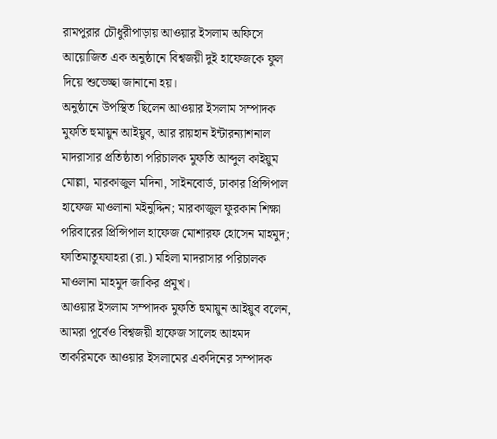রামপুরার চৌধুরীপাড়ায় আওয়ার ইসলাম অফিসে আয়োজিত এক অনুষ্ঠানে বিশ্বজয়ী দুই হাফেজকে ফুল দিয়ে শুভেচ্ছা জানানো হয়।
অনুষ্ঠানে উপস্থিত ছিলেন আওয়ার ইসলাম সম্পাদক মুফতি হুমায়ুন আইয়ুব, আর রায়হান ইন্টারন্যাশনাল মাদরাসার প্রতিষ্ঠাতা পরিচালক মুফতি আব্দুল কাইয়ুম মোল্লা, মারকাজুল মদিনা, সাইনবোর্ড, ঢাকার প্রিন্সিপাল হাফেজ মাওলানা মইনুদ্দিন; মারকাজুল ফুরকান শিক্ষা পরিবারের প্রিন্সিপাল হাফেজ মোশারফ হোসেন মাহমুদ; ফাতিমাতুযযাহরা (রা.) মহিলা মাদরাসার পরিচালক মাওলানা মাহমুদ জাকির প্রমুখ।
আওয়ার ইসলাম সম্পাদক মুফতি হুমায়ুন আইয়ুব বলেন, আমরা পূর্বেও বিশ্বজয়ী হাফেজ সালেহ আহমদ তাকরিমকে আওয়ার ইসলামের একদিনের সম্পাদক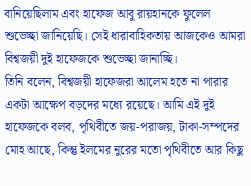বানিয়েছিলাম এবং হাফেজ আবু রায়হানকে ফুলেল শুভেচ্ছা জানিয়েছি। সেই ধারাবাহিকতায় আজকেও আমরা বিশ্বজয়ী দুই হাফেজকে শুভেচ্ছা জানাচ্ছি।
তিনি বলেন, বিশ্বজয়ী হাফেজরা আলেম হতে না পারার একটা আক্ষেপ বড়দের মধ্যে রয়েছে। আমি এই দুই হাফেজকে বলব, পৃথিবীতে জয়-পরাজয়, টাকা-সম্পদের মোহ আছে, কিন্তু ইলমের নুরের মতো পৃথিবীতে আর কিছু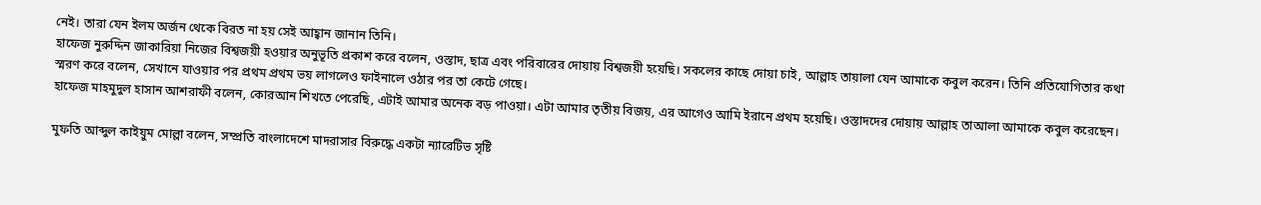নেই। তারা যেন ইলম অর্জন থেকে বিরত না হয় সেই আহ্বান জানান তিনি।
হাফেজ নুরুদ্দিন জাকারিয়া নিজের বিশ্বজয়ী হওয়ার অনুভূতি প্রকাশ করে বলেন, ওস্তাদ, ছাত্র এবং পরিবারের দোয়ায় বিশ্বজয়ী হয়েছি। সকলের কাছে দোয়া চাই, আল্লাহ তায়ালা যেন আমাকে কবুল করেন। তিনি প্রতিযোগিতার কথা স্মরণ করে বলেন, সেখানে যাওয়ার পর প্রথম প্রথম ভয় লাগলেও ফাইনালে ওঠার পর তা কেটে গেছে।
হাফেজ মাহমুদুল হাসান আশরাফী বলেন, কোরআন শিখতে পেরেছি, এটাই আমার অনেক বড় পাওয়া। এটা আমার তৃতীয় বিজয়, এর আগেও আমি ইরানে প্রথম হয়েছি। ওস্তাদদের দোয়ায় আল্লাহ তাআলা আমাকে কবুল করেছেন।

মুফতি আব্দুল কাইয়ুম মোল্লা বলেন, সম্প্রতি বাংলাদেশে মাদরাসার বিরুদ্ধে একটা ন্যারেটিভ সৃষ্টি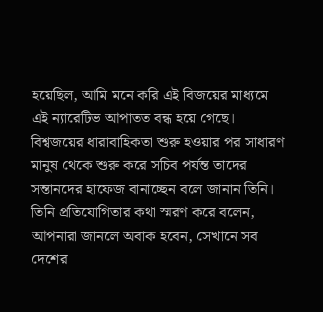হয়েছিল, আমি মনে করি এই বিজয়ের মাধ্যমে এই ন্যারেটিভ আপাতত বন্ধ হয়ে গেছে। বিশ্বজয়ের ধারাবাহিকতা শুরু হওয়ার পর সাধারণ মানুষ থেকে শুরু করে সচিব পর্যন্ত তাদের সন্তানদের হাফেজ বানাচ্ছেন বলে জানান তিনি।
তিনি প্রতিযোগিতার কথা স্মরণ করে বলেন, আপনারা জানলে অবাক হবেন, সেখানে সব দেশের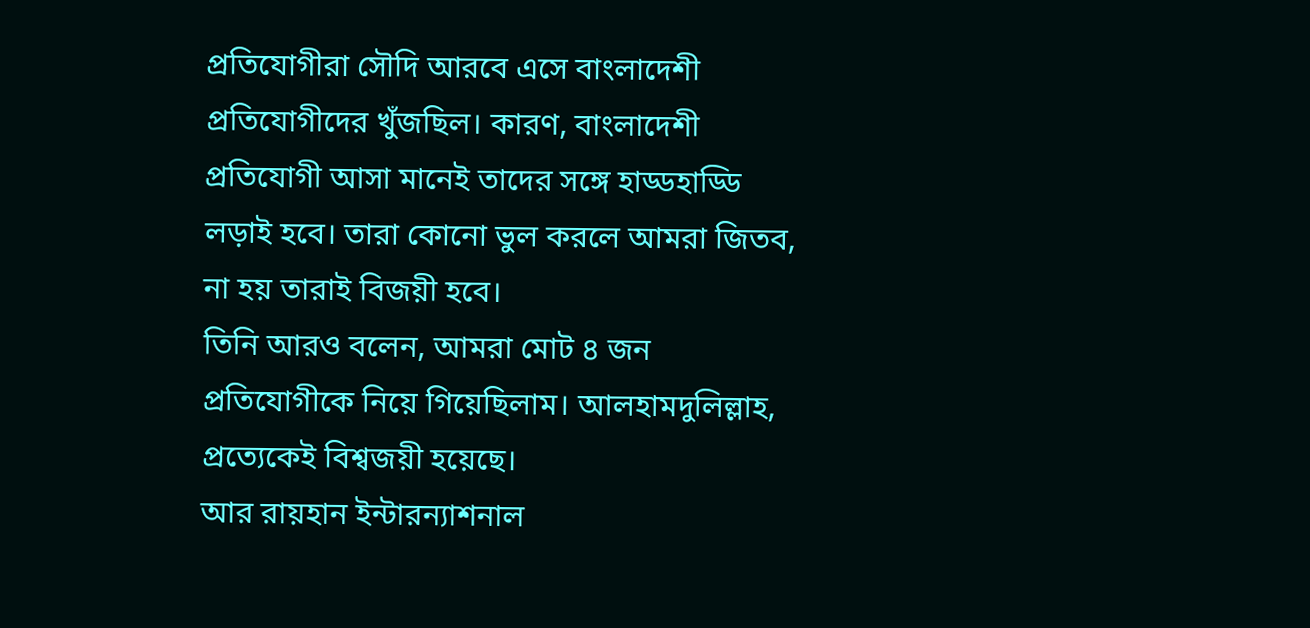প্রতিযোগীরা সৌদি আরবে এসে বাংলাদেশী প্রতিযোগীদের খুঁজছিল। কারণ, বাংলাদেশী প্রতিযোগী আসা মানেই তাদের সঙ্গে হাড্ডহাড্ডি লড়াই হবে। তারা কোনো ভুল করলে আমরা জিতব, না হয় তারাই বিজয়ী হবে।
তিনি আরও বলেন, আমরা মোট ৪ জন প্রতিযোগীকে নিয়ে গিয়েছিলাম। আলহামদুলিল্লাহ, প্রত্যেকেই বিশ্বজয়ী হয়েছে।
আর রায়হান ইন্টারন্যাশনাল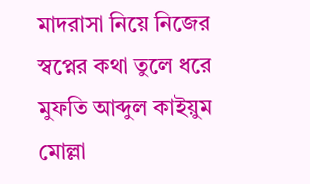মাদরাসা নিয়ে নিজের স্বপ্নের কথা তুলে ধরে মুফতি আব্দুল কাইয়ুম মোল্লা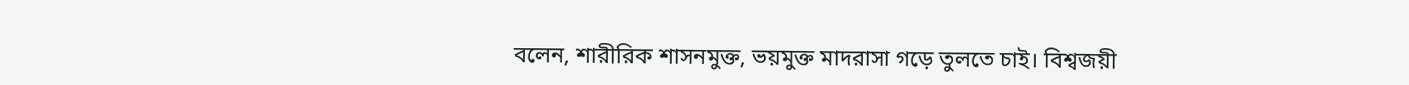বলেন, শারীরিক শাসনমুক্ত, ভয়মুক্ত মাদরাসা গড়ে তুলতে চাই। বিশ্বজয়ী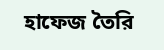হাফেজ তৈরি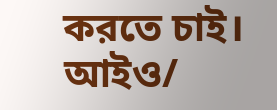করতে চাই।
আইও/